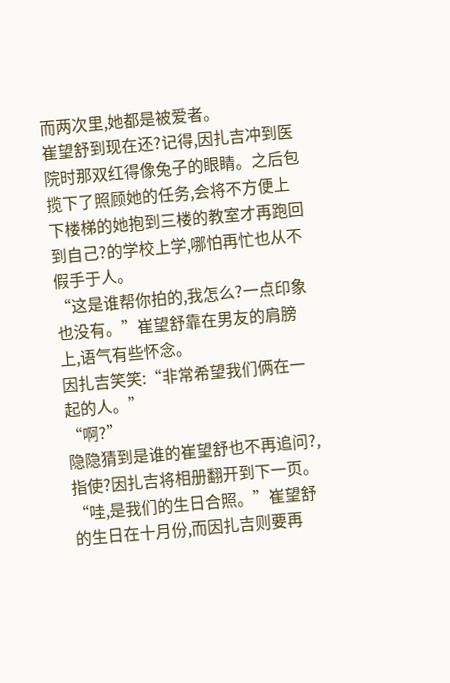而两次里,她都是被爱者。
崔望舒到现在还?记得,因扎吉冲到医院时那双红得像兔子的眼睛。之后包揽下了照顾她的任务,会将不方便上下楼梯的她抱到三楼的教室才再跑回到自己?的学校上学,哪怕再忙也从不假手于人。
“这是谁帮你拍的,我怎么?一点印象也没有。”崔望舒靠在男友的肩膀上,语气有些怀念。
因扎吉笑笑:“非常希望我们俩在一起的人。”
“啊?”
隐隐猜到是谁的崔望舒也不再追问?,指使?因扎吉将相册翻开到下一页。
“哇,是我们的生日合照。”崔望舒的生日在十月份,而因扎吉则要再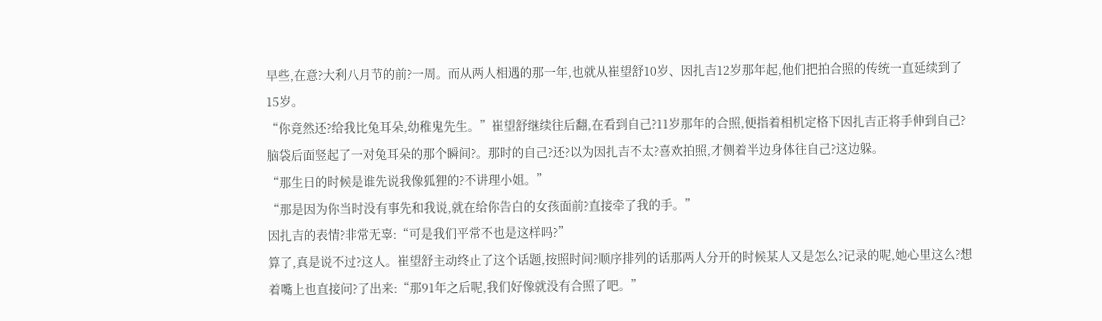早些,在意?大利八月节的前?一周。而从两人相遇的那一年,也就从崔望舒10岁、因扎吉12岁那年起,他们把拍合照的传统一直延续到了15岁。
“你竟然还?给我比兔耳朵,幼稚鬼先生。”崔望舒继续往后翻,在看到自己?11岁那年的合照,便指着相机定格下因扎吉正将手伸到自己?脑袋后面竖起了一对兔耳朵的那个瞬间?。那时的自己?还?以为因扎吉不太?喜欢拍照,才侧着半边身体往自己?这边躲。
“那生日的时候是谁先说我像狐狸的?不讲理小姐。”
“那是因为你当时没有事先和我说,就在给你告白的女孩面前?直接牵了我的手。”
因扎吉的表情?非常无辜:“可是我们平常不也是这样吗?”
算了,真是说不过?这人。崔望舒主动终止了这个话题,按照时间?顺序排列的话那两人分开的时候某人又是怎么?记录的呢,她心里这么?想着嘴上也直接问?了出来:“那91年之后呢,我们好像就没有合照了吧。”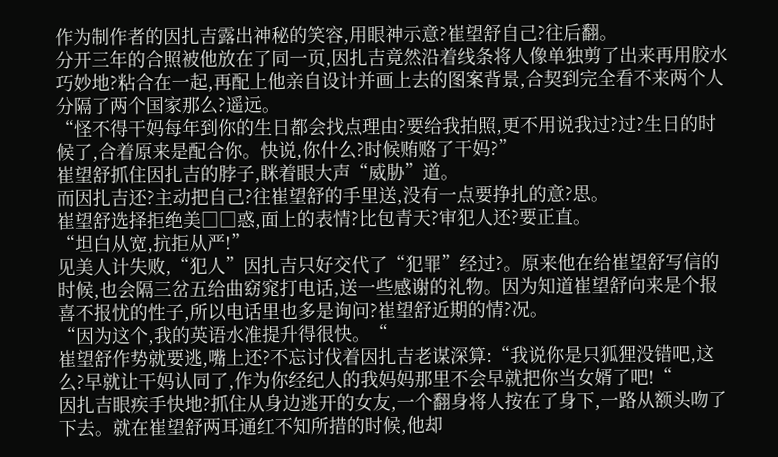作为制作者的因扎吉露出神秘的笑容,用眼神示意?崔望舒自己?往后翻。
分开三年的合照被他放在了同一页,因扎吉竟然沿着线条将人像单独剪了出来再用胶水巧妙地?粘合在一起,再配上他亲自设计并画上去的图案背景,合契到完全看不来两个人分隔了两个国家那么?遥远。
“怪不得干妈每年到你的生日都会找点理由?要给我拍照,更不用说我过?过?生日的时候了,合着原来是配合你。快说,你什么?时候贿赂了干妈?”
崔望舒抓住因扎吉的脖子,眯着眼大声“威胁”道。
而因扎吉还?主动把自己?往崔望舒的手里送,没有一点要挣扎的意?思。
崔望舒选择拒绝美□□惑,面上的表情?比包青天?审犯人还?要正直。
“坦白从宽,抗拒从严!”
见美人计失败,“犯人”因扎吉只好交代了“犯罪”经过?。原来他在给崔望舒写信的时候,也会隔三岔五给曲窈窕打电话,送一些感谢的礼物。因为知道崔望舒向来是个报喜不报忧的性子,所以电话里也多是询问?崔望舒近期的情?况。
“因为这个,我的英语水准提升得很快。“
崔望舒作势就要逃,嘴上还?不忘讨伐着因扎吉老谋深算:“我说你是只狐狸没错吧,这么?早就让干妈认同了,作为你经纪人的我妈妈那里不会早就把你当女婿了吧!“
因扎吉眼疾手快地?抓住从身边逃开的女友,一个翻身将人按在了身下,一路从额头吻了下去。就在崔望舒两耳通红不知所措的时候,他却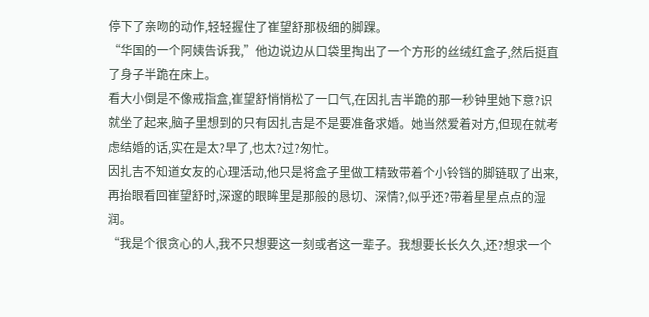停下了亲吻的动作,轻轻握住了崔望舒那极细的脚踝。
“华国的一个阿姨告诉我,”他边说边从口袋里掏出了一个方形的丝绒红盒子,然后挺直了身子半跪在床上。
看大小倒是不像戒指盒,崔望舒悄悄松了一口气,在因扎吉半跪的那一秒钟里她下意?识就坐了起来,脑子里想到的只有因扎吉是不是要准备求婚。她当然爱着对方,但现在就考虑结婚的话,实在是太?早了,也太?过?匆忙。
因扎吉不知道女友的心理活动,他只是将盒子里做工精致带着个小铃铛的脚链取了出来,再抬眼看回崔望舒时,深邃的眼眸里是那般的恳切、深情?,似乎还?带着星星点点的湿润。
“我是个很贪心的人,我不只想要这一刻或者这一辈子。我想要长长久久,还?想求一个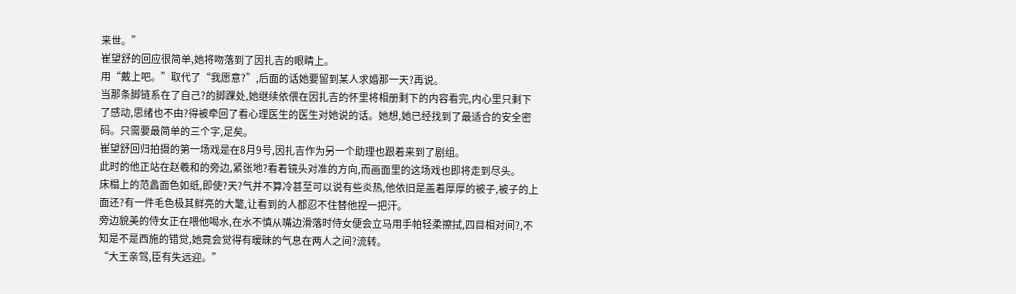来世。”
崔望舒的回应很简单,她将吻落到了因扎吉的眼睛上。
用“戴上吧。”取代了“我愿意?”,后面的话她要留到某人求婚那一天?再说。
当那条脚链系在了自己?的脚踝处,她继续依偎在因扎吉的怀里将相册剩下的内容看完,内心里只剩下了感动,思绪也不由?得被牵回了看心理医生的医生对她说的话。她想,她已经找到了最适合的安全密码。只需要最简单的三个字,足矣。
崔望舒回归拍摄的第一场戏是在8月9号,因扎吉作为另一个助理也跟着来到了剧组。
此时的他正站在赵羲和的旁边,紧张地?看着镜头对准的方向,而画面里的这场戏也即将走到尽头。
床榻上的范蠡面色如纸,即使?天?气并不算冷甚至可以说有些炎热,他依旧是盖着厚厚的被子,被子的上面还?有一件毛色极其鲜亮的大氅,让看到的人都忍不住替他捏一把汗。
旁边貌美的侍女正在喂他喝水,在水不慎从嘴边滑落时侍女便会立马用手帕轻柔擦拭,四目相对间?,不知是不是西施的错觉,她竟会觉得有暧昧的气息在两人之间?流转。
“大王亲驾,臣有失远迎。”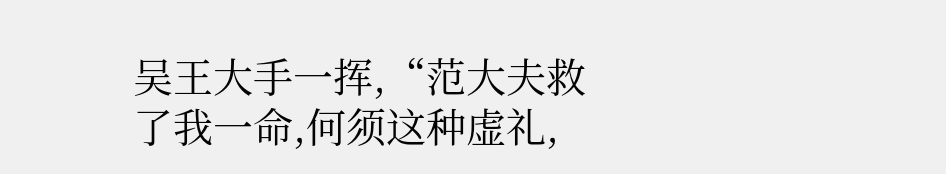吴王大手一挥,“范大夫救了我一命,何须这种虚礼,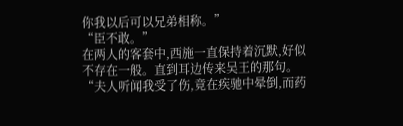你我以后可以兄弟相称。”
“臣不敢。”
在两人的客套中,西施一直保持着沉默,好似不存在一般。直到耳边传来吴王的那句。
“夫人听闻我受了伤,竟在疾驰中晕倒,而药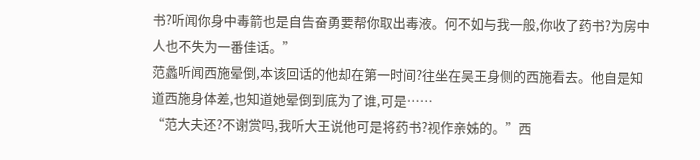书?听闻你身中毒箭也是自告奋勇要帮你取出毒液。何不如与我一般,你收了药书?为房中人也不失为一番佳话。”
范蠡听闻西施晕倒,本该回话的他却在第一时间?往坐在吴王身侧的西施看去。他自是知道西施身体差,也知道她晕倒到底为了谁,可是……
“范大夫还?不谢赏吗,我听大王说他可是将药书?视作亲姊的。”西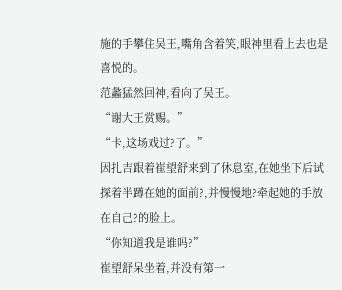施的手攀住吴王,嘴角含着笑,眼神里看上去也是喜悦的。
范蠡猛然回神,看向了吴王。
“谢大王赏赐。”
“卡,这场戏过?了。”
因扎吉跟着崔望舒来到了休息室,在她坐下后试探着半蹲在她的面前?,并慢慢地?牵起她的手放在自己?的脸上。
“你知道我是谁吗?”
崔望舒呆坐着,并没有第一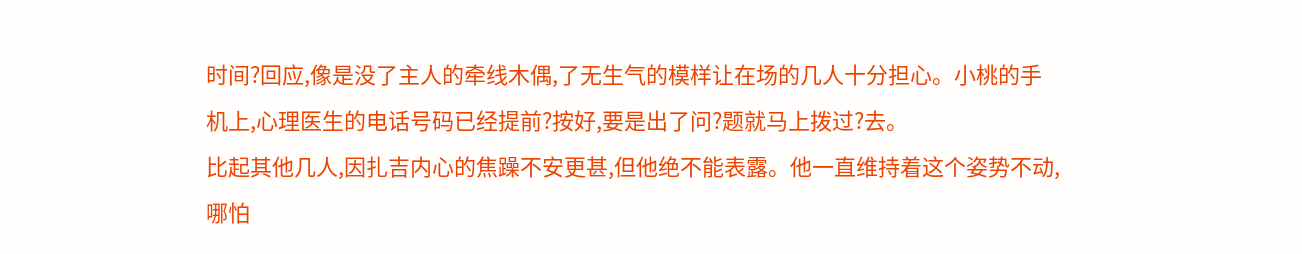时间?回应,像是没了主人的牵线木偶,了无生气的模样让在场的几人十分担心。小桃的手机上,心理医生的电话号码已经提前?按好,要是出了问?题就马上拨过?去。
比起其他几人,因扎吉内心的焦躁不安更甚,但他绝不能表露。他一直维持着这个姿势不动,哪怕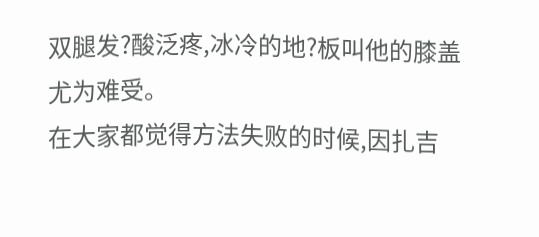双腿发?酸泛疼,冰冷的地?板叫他的膝盖尤为难受。
在大家都觉得方法失败的时候,因扎吉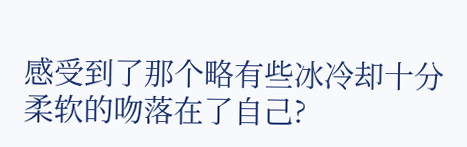感受到了那个略有些冰冷却十分柔软的吻落在了自己?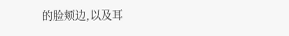的脸颊边,以及耳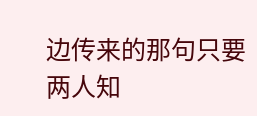边传来的那句只要两人知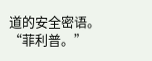道的安全密语。
“菲利普。”